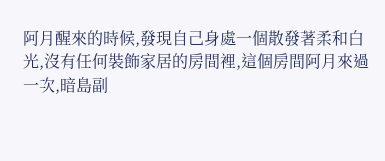阿月醒來的時候,發現自己身處一個散發著柔和白光,沒有任何裝飾家居的房間裡,這個房間阿月來過一次,暗島副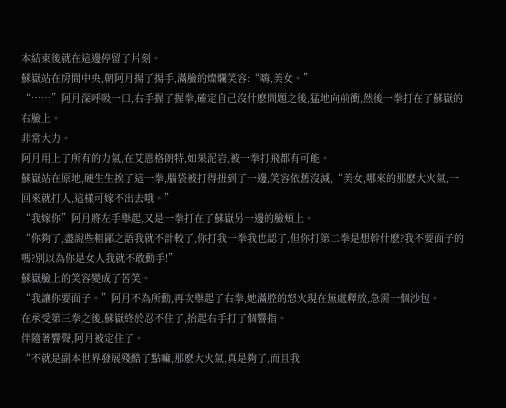本結束後就在這邊停留了片刻。
蘇嶽站在房間中央,朝阿月揚了揚手,滿臉的燦爛笑容:“嗨,美女。”
“……”阿月深呼吸一口,右手握了握拳,確定自己沒什麽問題之後,猛地向前衝,然後一拳打在了蘇嶽的右臉上。
非常大力。
阿月用上了所有的力氣,在艾恩格朗特,如果泥岩,被一拳打飛都有可能。
蘇嶽站在原地,硬生生挨了這一拳,腦袋被打得扭到了一邊,笑容依舊沒減,“美女,哪來的那麽大火氣,一回來就打人,這樣可嫁不出去哦。”
“我嫁你”阿月將左手舉起,又是一拳打在了蘇嶽另一邊的臉頰上。
“你夠了,盡說些粗鄙之語我就不計較了,你打我一拳我也認了,但你打第二拳是想幹什麽?我不要面子的嗎?別以為你是女人我就不敢動手!”
蘇嶽臉上的笑容變成了苦笑。
“我讓你要面子。”阿月不為所動,再次舉起了右拳,她滿腔的怒火現在無處釋放,急需一個沙包。
在承受第三拳之後,蘇嶽終於忍不住了,抬起右手打了個響指。
伴隨著響聲,阿月被定住了。
“不就是副本世界發展殘酷了點嘛,那麽大火氣,真是夠了,而且我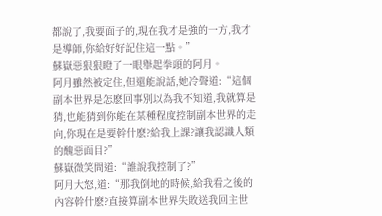都說了,我要面子的,現在我才是強的一方,我才是導師,你給好好記住這一點。”
蘇嶽惡狠狠瞪了一眼舉起拳頭的阿月。
阿月雖然被定住,但還能說話,她冷聲道:“這個副本世界是怎麽回事別以為我不知道,我就算是猜,也能猜到你能在某種程度控制副本世界的走向,你現在是要幹什麽?給我上課?讓我認識人類的醜惡面目?”
蘇嶽微笑問道:“誰說我控制了?”
阿月大怒,道:“那我倒地的時候,給我看之後的內容幹什麽?直接算副本世界失敗送我回主世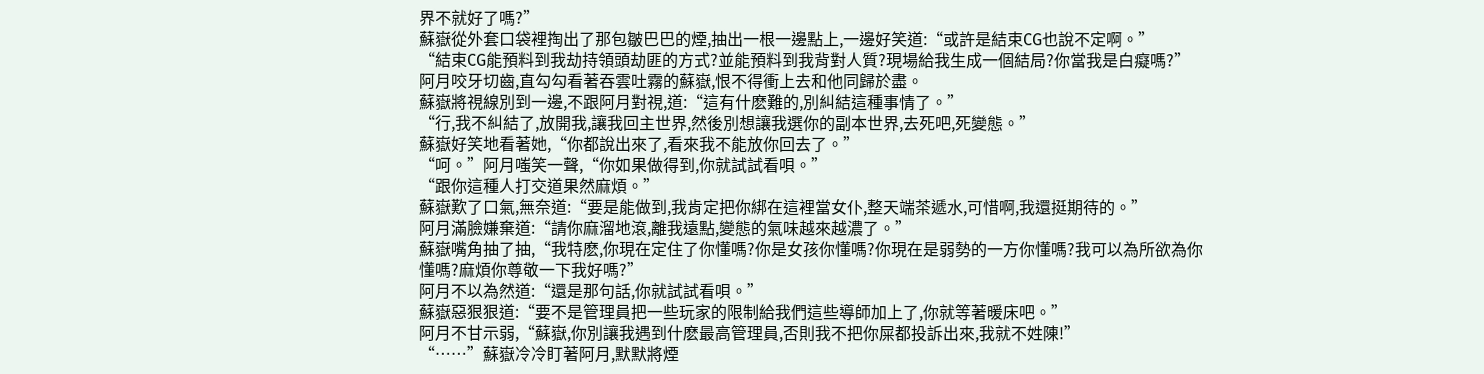界不就好了嗎?”
蘇嶽從外套口袋裡掏出了那包皺巴巴的煙,抽出一根一邊點上,一邊好笑道:“或許是結束CG也說不定啊。”
“結束CG能預料到我劫持領頭劫匪的方式?並能預料到我背對人質?現場給我生成一個結局?你當我是白癡嗎?”阿月咬牙切齒,直勾勾看著吞雲吐霧的蘇嶽,恨不得衝上去和他同歸於盡。
蘇嶽將視線別到一邊,不跟阿月對視,道:“這有什麽難的,別糾結這種事情了。”
“行,我不糾結了,放開我,讓我回主世界,然後別想讓我選你的副本世界,去死吧,死變態。”
蘇嶽好笑地看著她,“你都說出來了,看來我不能放你回去了。”
“呵。”阿月嗤笑一聲,“你如果做得到,你就試試看唄。”
“跟你這種人打交道果然麻煩。”
蘇嶽歎了口氣,無奈道:“要是能做到,我肯定把你綁在這裡當女仆,整天端茶遞水,可惜啊,我還挺期待的。”
阿月滿臉嫌棄道:“請你麻溜地滾,離我遠點,變態的氣味越來越濃了。”
蘇嶽嘴角抽了抽,“我特麽,你現在定住了你懂嗎?你是女孩你懂嗎?你現在是弱勢的一方你懂嗎?我可以為所欲為你懂嗎?麻煩你尊敬一下我好嗎?”
阿月不以為然道:“還是那句話,你就試試看唄。”
蘇嶽惡狠狠道:“要不是管理員把一些玩家的限制給我們這些導師加上了,你就等著暖床吧。”
阿月不甘示弱,“蘇嶽,你別讓我遇到什麽最高管理員,否則我不把你屎都投訴出來,我就不姓陳!”
“……”蘇嶽冷冷盯著阿月,默默將煙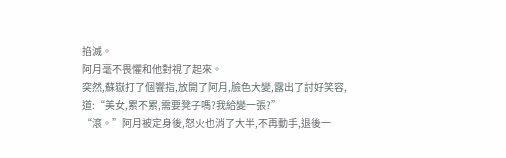掐滅。
阿月毫不畏懼和他對視了起來。
突然,蘇嶽打了個響指,放開了阿月,臉色大變,露出了討好笑容,道:“美女,累不累,需要凳子嗎?我給變一張?”
“滾。”阿月被定身後,怒火也消了大半,不再動手,退後一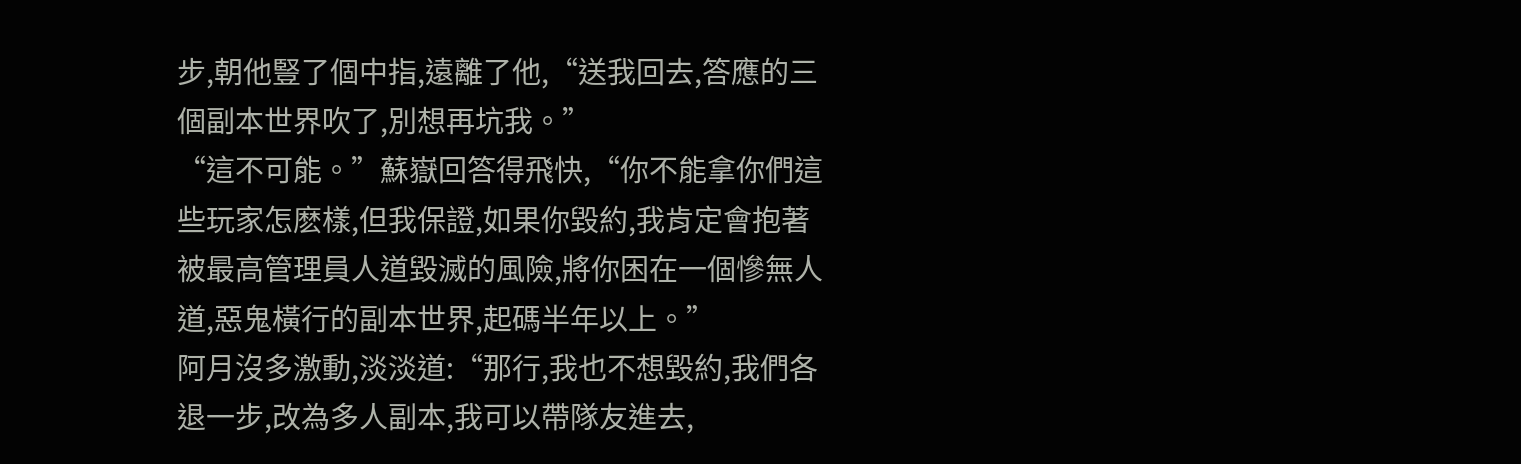步,朝他豎了個中指,遠離了他,“送我回去,答應的三個副本世界吹了,別想再坑我。”
“這不可能。”蘇嶽回答得飛快,“你不能拿你們這些玩家怎麽樣,但我保證,如果你毀約,我肯定會抱著被最高管理員人道毀滅的風險,將你困在一個慘無人道,惡鬼橫行的副本世界,起碼半年以上。”
阿月沒多激動,淡淡道:“那行,我也不想毀約,我們各退一步,改為多人副本,我可以帶隊友進去,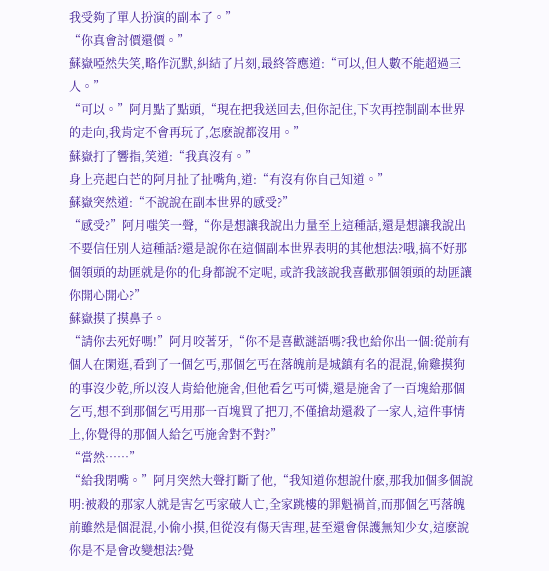我受夠了單人扮演的副本了。”
“你真會討價還價。”
蘇嶽啞然失笑,略作沉默,糾結了片刻,最終答應道:“可以,但人數不能超過三人。”
“可以。”阿月點了點頭,“現在把我送回去,但你記住,下次再控制副本世界的走向,我肯定不會再玩了,怎麽說都沒用。”
蘇嶽打了響指,笑道:“我真沒有。”
身上亮起白芒的阿月扯了扯嘴角,道:“有沒有你自己知道。”
蘇嶽突然道:“不說說在副本世界的感受?”
“感受?”阿月嗤笑一聲,“你是想讓我說出力量至上這種話,還是想讓我說出不要信任別人這種話?還是說你在這個副本世界表明的其他想法?哦,搞不好那個領頭的劫匪就是你的化身都說不定呢, 或許我該說我喜歡那個領頭的劫匪讓你開心開心?”
蘇嶽摸了摸鼻子。
“請你去死好嗎!”阿月咬著牙,“你不是喜歡謎語嗎?我也給你出一個:從前有個人在閑逛,看到了一個乞丐,那個乞丐在落魄前是城鎮有名的混混,偷雞摸狗的事沒少乾,所以沒人肯給他施舍,但他看乞丐可憐,還是施舍了一百塊給那個乞丐,想不到那個乞丐用那一百塊買了把刀,不僅搶劫還殺了一家人,這件事情上,你覺得的那個人給乞丐施舍對不對?”
“當然……”
“給我閉嘴。”阿月突然大聲打斷了他,“我知道你想說什麽,那我加個多個說明:被殺的那家人就是害乞丐家破人亡,全家跳樓的罪魁禍首,而那個乞丐落魄前雖然是個混混,小偷小摸,但從沒有傷天害理,甚至還會保護無知少女,這麽說你是不是會改變想法?覺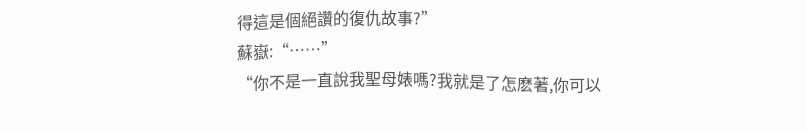得這是個絕讚的復仇故事?”
蘇嶽:“……”
“你不是一直說我聖母婊嗎?我就是了怎麽著,你可以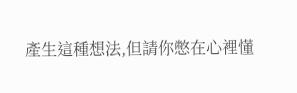產生這種想法,但請你憋在心裡懂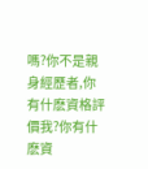嗎?你不是親身經歷者,你有什麽資格評價我?你有什麽資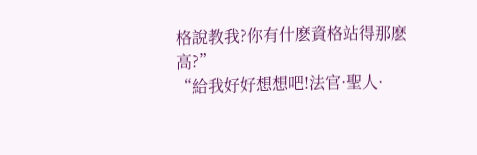格說教我?你有什麽資格站得那麽高?”
“給我好好想想吧!法官·聖人·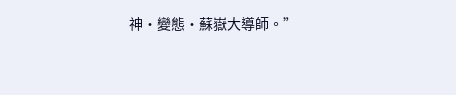神·變態·蘇嶽大導師。”